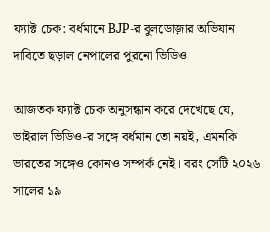ফ্যাক্ট চেক: বর্ধমানে BJP-র বুলডোজ়ার অভিযান দাবিতে ছড়াল নেপালের পুরনো ভিডিও

আজতক ফ্যাক্ট চেক অনুসন্ধান করে দেখেছে যে, ভাইরাল ভিডিও-র সঙ্গে বর্ধমান তো নয়ই, এমনকি ভারতের সঙ্গেও কোনও সম্পর্ক নেই। বরং সেটি ২০২৬ সালের ১৯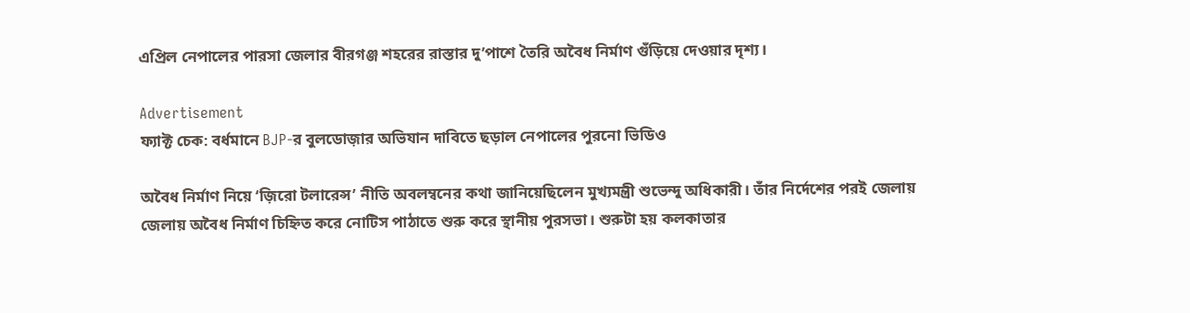এপ্রিল নেপালের পারসা জেলার বীরগঞ্জ শহরের রাস্তার দু’পাশে তৈরি অবৈধ নির্মাণ গুঁড়িয়ে দেওয়ার দৃশ্য।

Advertisement
ফ্যাক্ট চেক: বর্ধমানে BJP-র বুলডোজ়ার অভিযান দাবিতে ছড়াল নেপালের পুরনো ভিডিও

অবৈধ নির্মাণ নিয়ে ‘জ়িরো টলারেন্স’ নীতি অবলম্বনের কথা জানিয়েছিলেন মুখ্যমন্ত্রী শুভেন্দু অধিকারী। তাঁর নির্দেশের পরই জেলায় জেলায় অবৈধ নির্মাণ চিহ্নিত করে নোটিস পাঠাতে শুরু করে স্থানীয় পুরসভা। শুরুটা হয় কলকাতার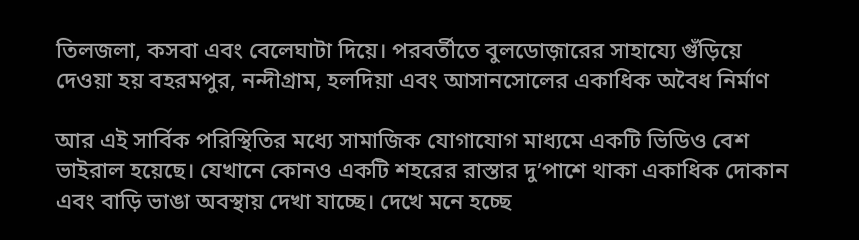তিলজলা, কসবা এবং বেলেঘাটা দিয়ে। পরবর্তীতে বুলডোজ়ারের সাহায্যে গুঁড়িয়ে দেওয়া হয় বহরমপুর, নন্দীগ্রাম, হলদিয়া এবং আসানসোলের একাধিক অবৈধ নির্মাণ

আর এই সার্বিক পরিস্থিতির মধ্যে সামাজিক যোগাযোগ মাধ্যমে একটি ভিডিও বেশ ভাইরাল হয়েছে। যেখানে কোনও একটি শহরের রাস্তার দু’পাশে থাকা একাধিক দোকান এবং বাড়ি ভাঙা অবস্থায় দেখা যাচ্ছে। দেখে মনে হচ্ছে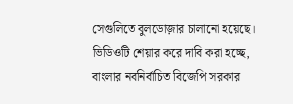সেগুলিতে বুলডোজ়ার চালানো হয়েছে। ভিডিওটি শেয়ার করে দাবি করা হচ্ছে, বাংলার নবনির্বাচিত বিজেপি সরকার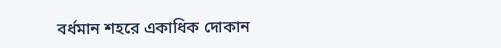বর্ধমান শহরে একাধিক দোকান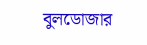বুলডোজার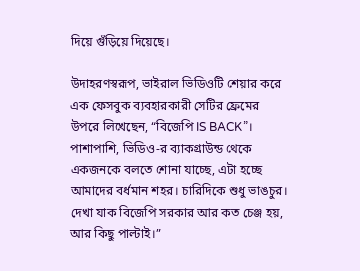দিয়ে গুঁড়িয়ে দিয়েছে।

উদাহরণস্বরূপ, ভাইরাল ভিডিওটি শেয়ার করে এক ফেসবুক ব্যবহারকারী সেটির ফ্রেমের উপরে লিখেছেন, “বিজেপি IS BACK”। পাশাপাশি, ভিডিও-র ব্যাকগ্রাউন্ড থেকে একজনকে বলতে শোনা যাচ্ছে, এটা হচ্ছে আমাদের বর্ধমান শহর। চারিদিকে শুধু ভাঙচুর। দেখা যাক বিজেপি সরকার আর কত চেঞ্জ হয়, আর কিছু পাল্টাই।”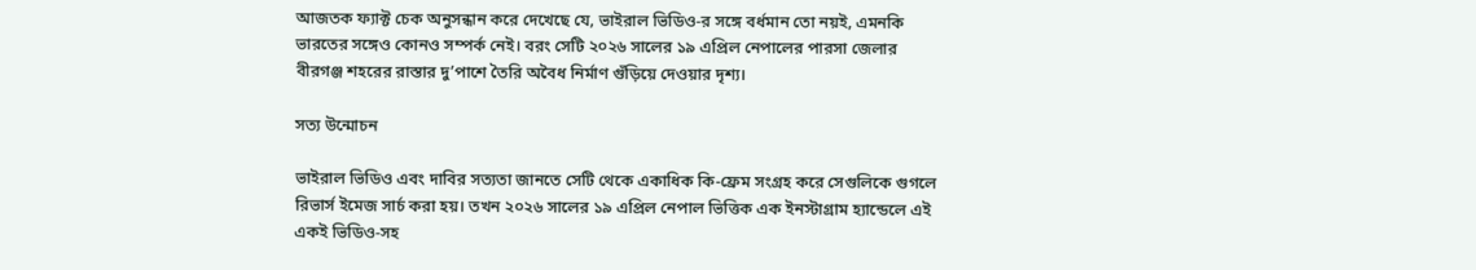আজতক ফ্যাক্ট চেক অনুসন্ধান করে দেখেছে যে, ভাইরাল ভিডিও-র সঙ্গে বর্ধমান তো নয়ই, এমনকি ভারতের সঙ্গেও কোনও সম্পর্ক নেই। বরং সেটি ২০২৬ সালের ১৯ এপ্রিল নেপালের পারসা জেলার বীরগঞ্জ শহরের রাস্তার দু’পাশে তৈরি অবৈধ নির্মাণ গুঁড়িয়ে দেওয়ার দৃশ্য।

সত্য উন্মোচন

ভাইরাল ভিডিও এবং দাবির সত্যতা জানতে সেটি থেকে একাধিক কি-ফ্রেম সংগ্রহ করে সেগুলিকে গুগলে রিভার্স ইমেজ সার্চ করা হয়। তখন ২০২৬ সালের ১৯ এপ্রিল নেপাল ভিত্তিক এক ইনস্টাগ্রাম হ্যান্ডেলে এই একই ভিডিও-সহ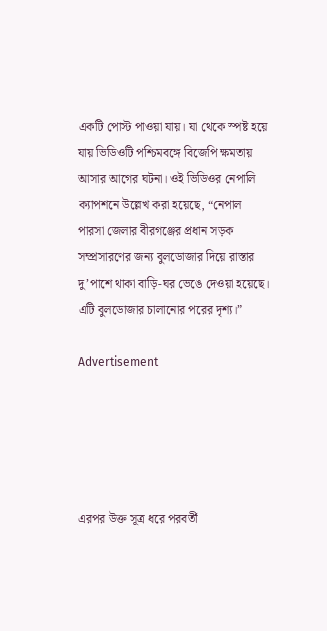একটি পোস্ট পাওয়া যায়। যা থেকে স্পষ্ট হয়ে যায় ভিডিওটি পশ্চিমবঙ্গে বিজেপি ক্ষমতায় আসার আগের ঘটনা। ওই ভিডিওর নেপালি ক্যাপশনে উল্লেখ করা হয়েছে, “নেপাল পারসা জেলার বীরগঞ্জের প্রধান সড়ক সম্প্রসারণের জন্য বুলডোজার দিয়ে রাস্তার দু’পাশে থাকা বাড়ি-ঘর ভেঙে দেওয়া হয়েছে। এটি বুলডোজার চালানোর পরের দৃশ্য।”

Advertisement





এরপর উক্ত সূত্র ধরে পরবর্তী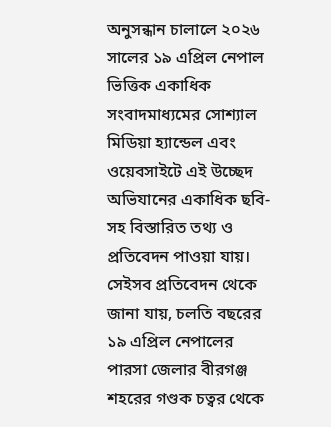অনুসন্ধান চালালে ২০২৬ সালের ১৯ এপ্রিল নেপাল ভিত্তিক একাধিক সংবাদমাধ্যমের সোশ্যাল মিডিয়া হ্যান্ডেল এবং ওয়েবসাইটে এই উচ্ছেদ অভিযানের একাধিক ছবি-সহ বিস্তারিত তথ্য ও প্রতিবেদন পাওয়া যায়। সেইসব প্রতিবেদন থেকে জানা যায়, চলতি বছরের ১৯ এপ্রিল নেপালের পারসা জেলার বীরগঞ্জ শহরের গণ্ডক চত্বর থেকে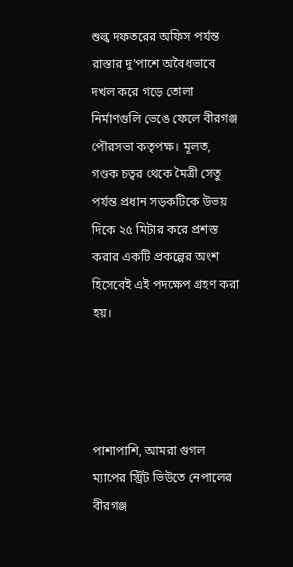শুল্ক দফতরের অফিস পর্যন্ত রাস্তার দু’পাশে অবৈধভাবে দখল করে গড়ে তোলা নির্মাণগুলি ভেঙে ফেলে বীরগঞ্জ পৌরসভা কতৃপক্ষ। মূলত, গণ্ডক চত্বর থেকে মৈত্রী সেতু পর্যন্ত প্রধান সড়কটিকে উভয় দিকে ২৫ মিটার করে প্রশস্ত করার একটি প্রকল্পের অংশ হিসেবেই এই পদক্ষেপ গ্রহণ করা হয়।




পাশাপাশি, আমরা গুগল ম্যাপের স্ট্রিট ভিউতে নেপালের বীরগঞ্জ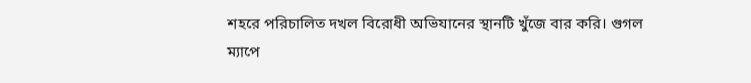শহরে পরিচালিত দখল বিরোধী অভিযানের স্থানটি খুঁজে বার করি। গুগল ম্যাপে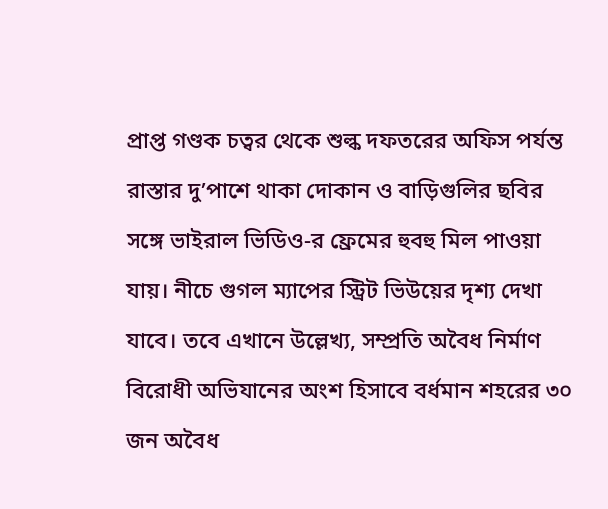প্রাপ্ত গণ্ডক চত্বর থেকে শুল্ক দফতরের অফিস পর্যন্ত রাস্তার দু’পাশে থাকা দোকান ও বাড়িগুলির ছবির সঙ্গে ভাইরাল ভিডিও-র ফ্রেমের হুবহু মিল পাওয়া যায়। নীচে গুগল ম্যাপের স্ট্রিট ভিউয়ের দৃশ্য দেখা যাবে। তবে এখানে উল্লেখ্য, সম্প্রতি অবৈধ নির্মাণ বিরোধী অভিযানের অংশ হিসাবে বর্ধমান শহরের ৩০ জন অবৈধ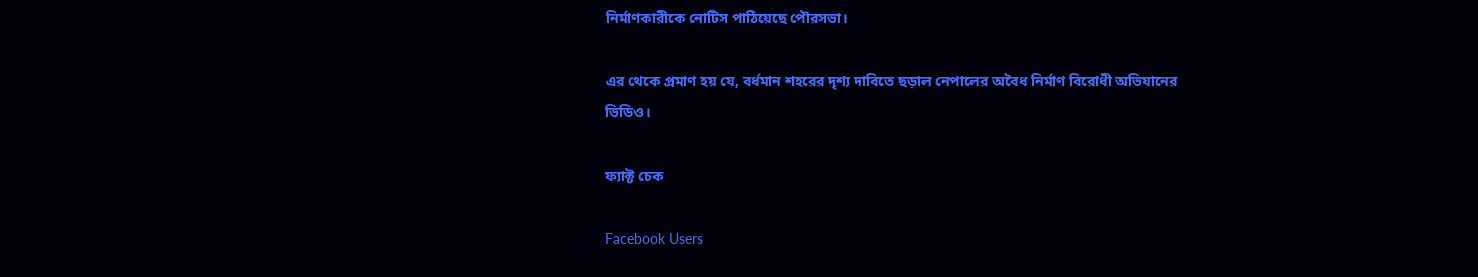নির্মাণকারীকে নোটিস পাঠিয়েছে পৌরসভা।

এর থেকে প্রমাণ হয় যে, বর্ধমান শহরের দৃশ্য দাবিতে ছড়াল নেপালের অবৈধ নির্মাণ বিরোধী অভিযানের ভিডিও।

ফ্যাক্ট চেক

Facebook Users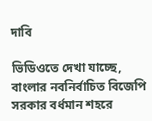দাবি

ভিডিওতে দেখা যাচ্ছে, বাংলার নবনির্বাচিত বিজেপি সরকার বর্ধমান শহরে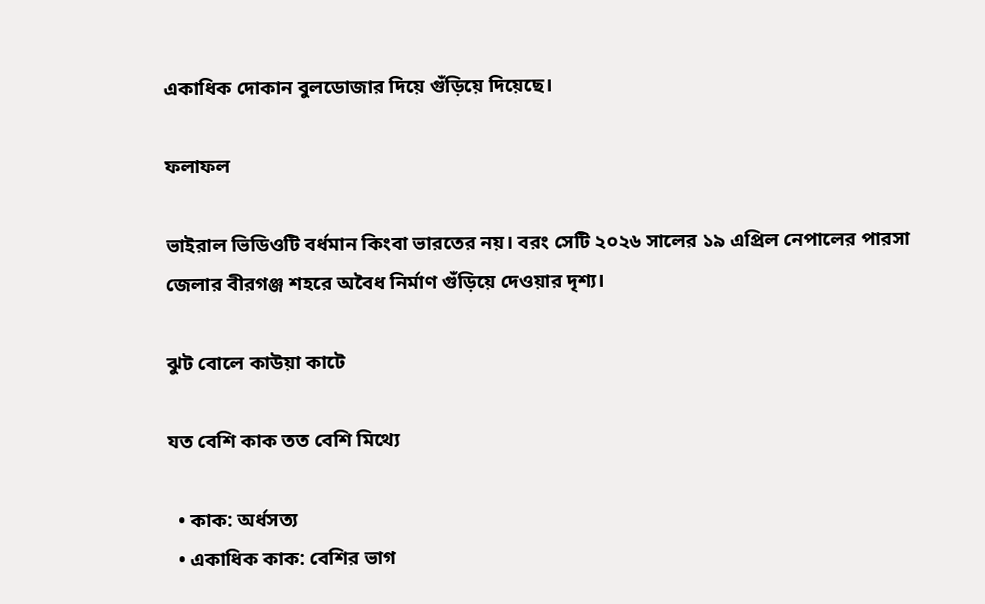একাধিক দোকান বুলডোজার দিয়ে গুঁড়িয়ে দিয়েছে।

ফলাফল

ভাইরাল ভিডিওটি বর্ধমান কিংবা ভারতের নয়। বরং সেটি ২০২৬ সালের ১৯ এপ্রিল নেপালের পারসা জেলার বীরগঞ্জ শহরে অবৈধ নির্মাণ গুঁড়িয়ে দেওয়ার দৃশ্য।

ঝুট বোলে কাউয়া কাটে

যত বেশি কাক তত বেশি মিথ্যে

  • কাক: অর্ধসত্য
  • একাধিক কাক: বেশির ভাগ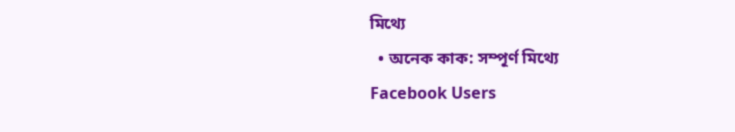মিথ্যে
  • অনেক কাক: সম্পূর্ণ মিথ্যে
Facebook Users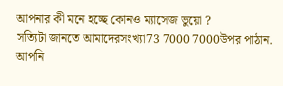আপনার কী মনে হচ্ছে কোনও ম্যাসেজ ভুয়ো ?
সত্যিটা জানতে আমাদেরসংখ্যা73 7000 7000উপর পাঠান.
আপনি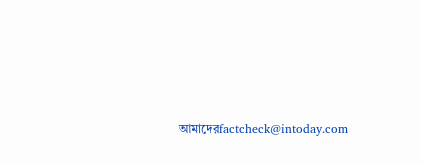আমাদেরfactcheck@intoday.com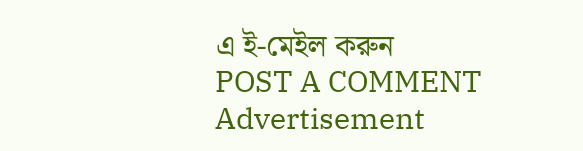এ ই-মেইল করুন
POST A COMMENT
Advertisement